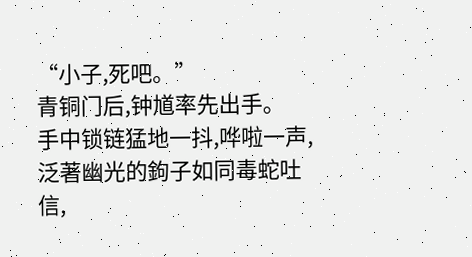“小子,死吧。”
青铜门后,钟馗率先出手。
手中锁链猛地一抖,哗啦一声,泛著幽光的鉤子如同毒蛇吐信,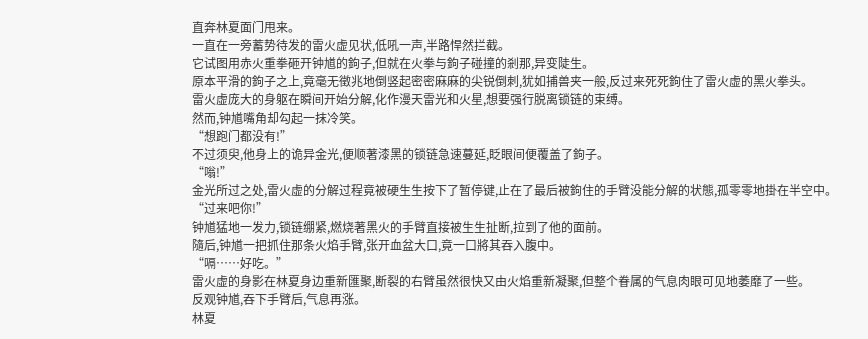直奔林夏面门甩来。
一直在一旁蓄势待发的雷火虚见状,低吼一声,半路悍然拦截。
它试图用赤火重拳砸开钟馗的鉤子,但就在火拳与鉤子碰撞的剎那,异变陡生。
原本平滑的鉤子之上,竟毫无徵兆地倒竖起密密麻麻的尖锐倒刺,犹如捕兽夹一般,反过来死死鉤住了雷火虚的黑火拳头。
雷火虚庞大的身躯在瞬间开始分解,化作漫天雷光和火星,想要强行脱离锁链的束缚。
然而,钟馗嘴角却勾起一抹冷笑。
“想跑门都没有!”
不过须臾,他身上的诡异金光,便顺著漆黑的锁链急速蔓延,眨眼间便覆盖了鉤子。
“嗡!”
金光所过之处,雷火虚的分解过程竟被硬生生按下了暂停键,止在了最后被鉤住的手臂没能分解的状態,孤零零地掛在半空中。
“过来吧你!”
钟馗猛地一发力,锁链绷紧,燃烧著黑火的手臂直接被生生扯断,拉到了他的面前。
隨后,钟馗一把抓住那条火焰手臂,张开血盆大口,竟一口將其吞入腹中。
“嗝……好吃。”
雷火虚的身影在林夏身边重新匯聚,断裂的右臂虽然很快又由火焰重新凝聚,但整个眷属的气息肉眼可见地萎靡了一些。
反观钟馗,吞下手臂后,气息再涨。
林夏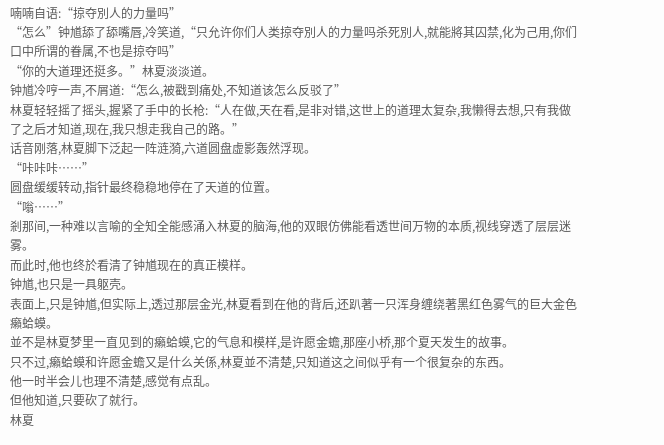喃喃自语:“掠夺別人的力量吗”
“怎么”钟馗舔了舔嘴唇,冷笑道,“只允许你们人类掠夺別人的力量吗杀死別人,就能將其囚禁,化为己用,你们口中所谓的眷属,不也是掠夺吗”
“你的大道理还挺多。”林夏淡淡道。
钟馗冷哼一声,不屑道:“怎么,被戳到痛处,不知道该怎么反驳了”
林夏轻轻摇了摇头,握紧了手中的长枪:“人在做,天在看,是非对错,这世上的道理太复杂,我懒得去想,只有我做了之后才知道,现在,我只想走我自己的路。”
话音刚落,林夏脚下泛起一阵涟漪,六道圆盘虚影轰然浮现。
“咔咔咔……”
圆盘缓缓转动,指针最终稳稳地停在了天道的位置。
“嗡……”
剎那间,一种难以言喻的全知全能感涌入林夏的脑海,他的双眼仿佛能看透世间万物的本质,视线穿透了层层迷雾。
而此时,他也终於看清了钟馗现在的真正模样。
钟馗,也只是一具躯壳。
表面上,只是钟馗,但实际上,透过那层金光,林夏看到在他的背后,还趴著一只浑身缠绕著黑红色雾气的巨大金色癩蛤蟆。
並不是林夏梦里一直见到的癩蛤蟆,它的气息和模样,是许愿金蟾,那座小桥,那个夏天发生的故事。
只不过,癩蛤蟆和许愿金蟾又是什么关係,林夏並不清楚,只知道这之间似乎有一个很复杂的东西。
他一时半会儿也理不清楚,感觉有点乱。
但他知道,只要砍了就行。
林夏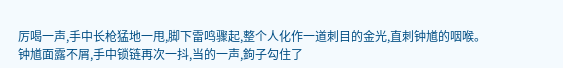厉喝一声,手中长枪猛地一甩,脚下雷鸣骤起,整个人化作一道刺目的金光,直刺钟馗的咽喉。
钟馗面露不屑,手中锁链再次一抖,当的一声,鉤子勾住了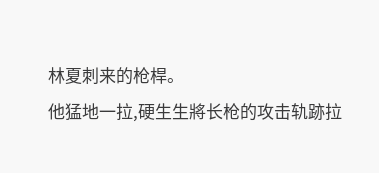林夏刺来的枪桿。
他猛地一拉,硬生生將长枪的攻击轨跡拉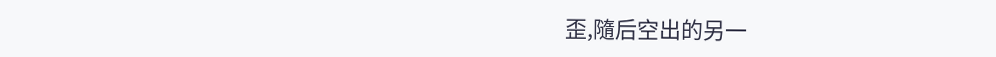歪,隨后空出的另一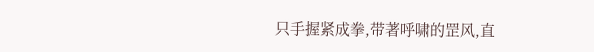只手握紧成拳,带著呼啸的罡风,直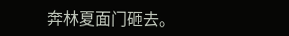奔林夏面门砸去。